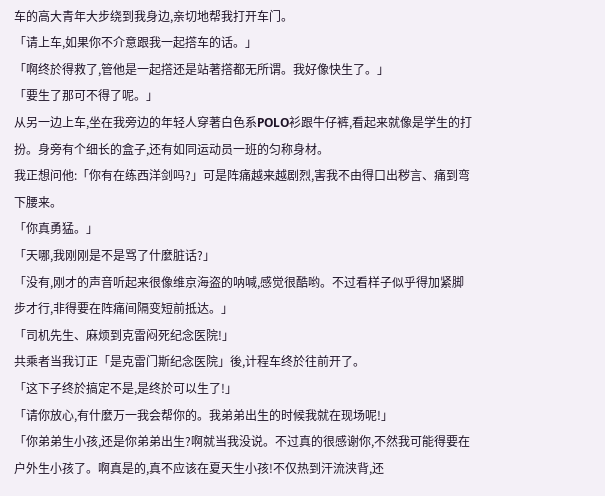车的高大青年大步绕到我身边,亲切地帮我打开车门。
「请上车,如果你不介意跟我一起撘车的话。」
「啊终於得救了,管他是一起撘还是站著撘都无所谓。我好像快生了。」
「要生了那可不得了呢。」
从另一边上车,坐在我旁边的年轻人穿著白色系POLO衫跟牛仔裤,看起来就像是学生的打扮。身旁有个细长的盒子,还有如同运动员一班的匀称身材。
我正想问他:「你有在练西洋剑吗?」可是阵痛越来越剧烈,害我不由得口出秽言、痛到弯下腰来。
「你真勇猛。」
「天哪,我刚刚是不是骂了什麼脏话?」
「没有,刚才的声音听起来很像维京海盗的呐喊,感觉很酷哟。不过看样子似乎得加紧脚步才行,非得要在阵痛间隔变短前抵达。」
「司机先生、麻烦到克雷闷死纪念医院!」
共乘者当我订正「是克雷门斯纪念医院」後,计程车终於往前开了。
「这下子终於搞定不是,是终於可以生了!」
「请你放心,有什麼万一我会帮你的。我弟弟出生的时候我就在现场呢!」
「你弟弟生小孩,还是你弟弟出生?啊就当我没说。不过真的很感谢你,不然我可能得要在户外生小孩了。啊真是的,真不应该在夏天生小孩!不仅热到汗流浃背,还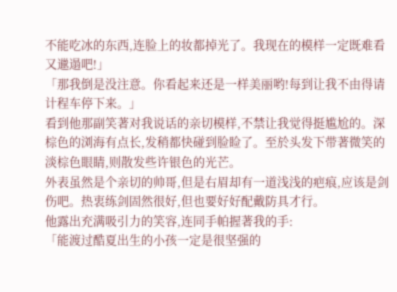不能吃冰的东西,连脸上的妆都掉光了。我现在的模样一定既难看又邋遢吧!」
「那我倒是没注意。你看起来还是一样美丽哟!每到让我不由得请计程车停下来。」
看到他那副笑著对我说话的亲切模样,不禁让我觉得挺尴尬的。深棕色的浏海有点长,发稍都快碰到脸睑了。至於头发下带著微笑的淡棕色眼睛,则散发些许银色的光芒。
外表虽然是个亲切的帅哥,但是右眉却有一道浅浅的疤痕,应该是剑伤吧。热衷练剑固然很好,但也要好好配戴防具才行。
他露出充满吸引力的笑容,连同手帕握著我的手:
「能渡过酷夏出生的小孩一定是很坚强的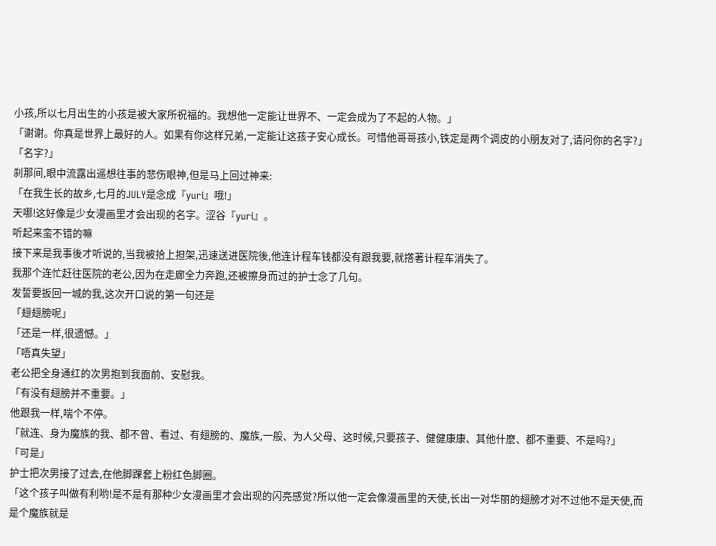小孩,所以七月出生的小孩是被大家所祝福的。我想他一定能让世界不、一定会成为了不起的人物。」
「谢谢。你真是世界上最好的人。如果有你这样兄弟,一定能让这孩子安心成长。可惜他哥哥孩小,铁定是两个调皮的小朋友对了,请问你的名字?」
「名字?」
刹那间,眼中流露出遥想往事的悲伤眼神,但是马上回过神来:
「在我生长的故乡,七月的JULY是念成『yuri』哦!」
天哪!这好像是少女漫画里才会出现的名字。涩谷『yuri』。
听起来蛮不错的嘛
接下来是我事後才听说的,当我被拾上担架,迅速送进医院後,他连计程车钱都没有跟我要,就撘著计程车消失了。
我那个连忙赶往医院的老公,因为在走廊全力奔跑,还被擦身而过的护士念了几句。
发誓要扳回一城的我,这次开口说的第一句还是
「翅翅膀呢」
「还是一样,很遗憾。」
「唔真失望」
老公把全身通红的次男抱到我面前、安慰我。
「有没有翅膀并不重要。」
他跟我一样,喘个不停。
「就连、身为魔族的我、都不曾、看过、有翅膀的、魔族,一般、为人父母、这时候,只要孩子、健健康康、其他什麼、都不重要、不是吗?」
「可是」
护士把次男接了过去,在他脚踝套上粉红色脚圈。
「这个孩子叫做有利哟!是不是有那种少女漫画里才会出现的闪亮感觉?所以他一定会像漫画里的天使,长出一对华丽的翅膀才对不过他不是天使,而是个魔族就是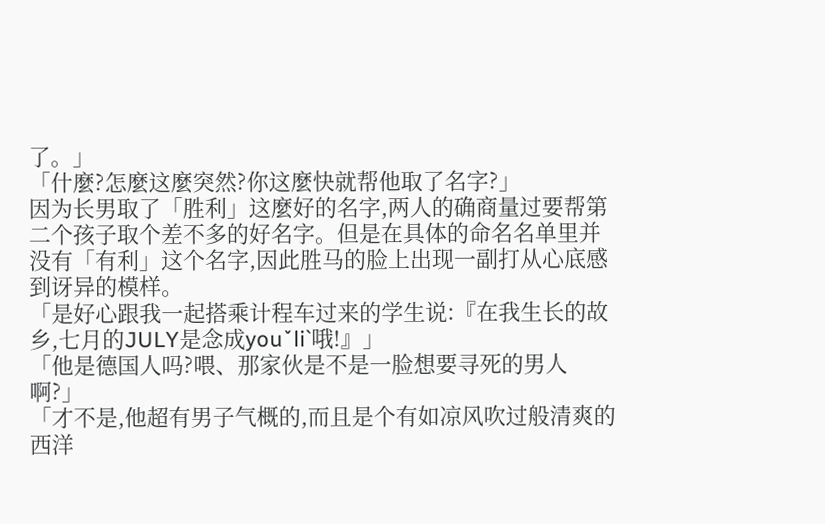了。」
「什麼?怎麼这麼突然?你这麼快就帮他取了名字?」
因为长男取了「胜利」这麼好的名字,两人的确商量过要帮第二个孩子取个差不多的好名字。但是在具体的命名名单里并没有「有利」这个名字,因此胜马的脸上出现一副打从心底感到讶异的模样。
「是好心跟我一起搭乘计程车过来的学生说:『在我生长的故乡,七月的JULY是念成youˇliˋ哦!』」
「他是德国人吗?喂、那家伙是不是一脸想要寻死的男人啊?」
「才不是,他超有男子气概的,而且是个有如凉风吹过般清爽的西洋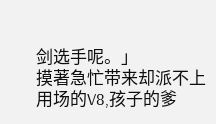剑选手呢。」
摸著急忙带来却派不上用场的V8,孩子的爹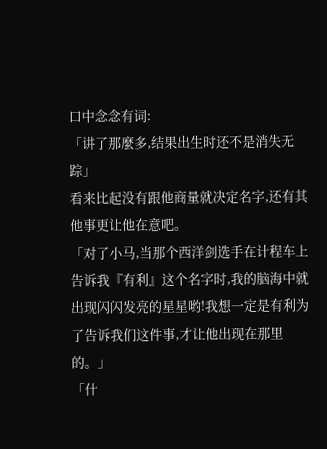口中念念有词:
「讲了那麼多,结果出生时还不是消失无踪」
看来比起没有跟他商量就决定名字,还有其他事更让他在意吧。
「对了小马,当那个西洋剑选手在计程车上告诉我『有利』这个名字时,我的脑海中就出现闪闪发亮的星星哟!我想一定是有利为了告诉我们这件事,才让他出现在那里的。」
「什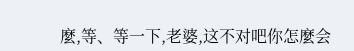麼,等、等一下,老婆,这不对吧你怎麼会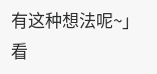有这种想法呢~」
看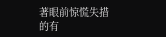著眼前惊慌失措的有